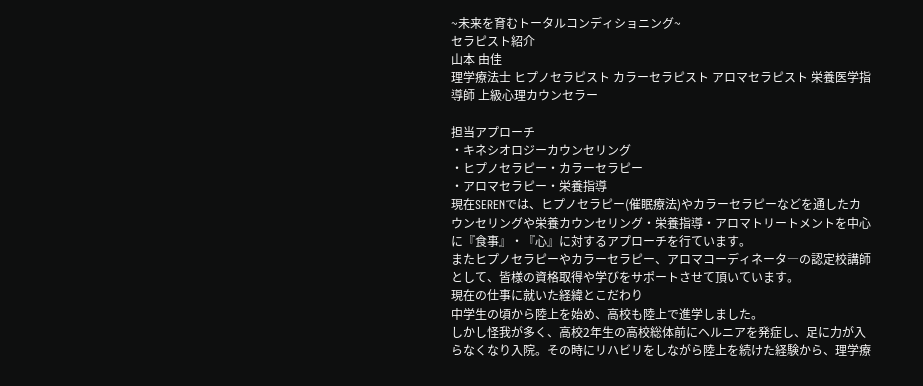~未来を育むトータルコンディショニング~
セラピスト紹介
山本 由佳
理学療法士 ヒプノセラピスト カラーセラピスト アロマセラピスト 栄養医学指導師 上級心理カウンセラー

担当アプローチ
・キネシオロジーカウンセリング
・ヒプノセラピー・カラーセラピー
・アロマセラピー・栄養指導
現在SERENでは、ヒプノセラピー(催眠療法)やカラーセラピーなどを通したカウンセリングや栄養カウンセリング・栄養指導・アロマトリートメントを中心に『食事』・『心』に対するアプローチを行ています。
またヒプノセラピーやカラーセラピー、アロマコーディネータ―の認定校講師として、皆様の資格取得や学びをサポートさせて頂いています。
現在の仕事に就いた経緯とこだわり
中学生の頃から陸上を始め、高校も陸上で進学しました。
しかし怪我が多く、高校2年生の高校総体前にヘルニアを発症し、足に力が入らなくなり入院。その時にリハビリをしながら陸上を続けた経験から、理学療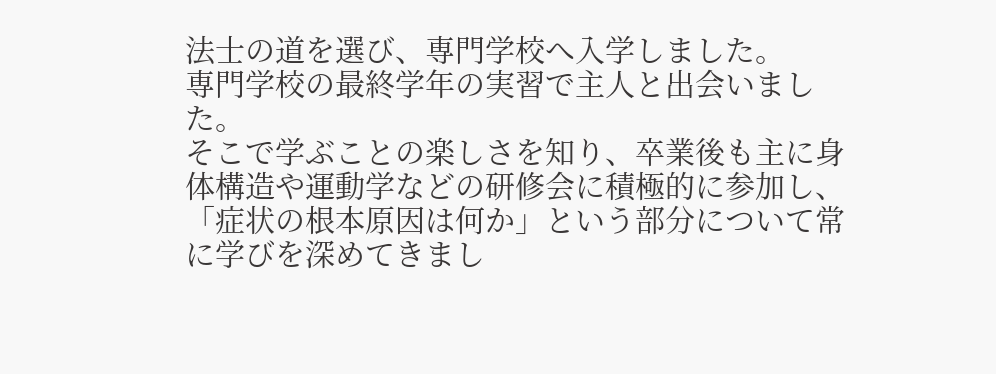法士の道を選び、専門学校へ入学しました。
専門学校の最終学年の実習で主人と出会いました。
そこで学ぶことの楽しさを知り、卒業後も主に身体構造や運動学などの研修会に積極的に参加し、「症状の根本原因は何か」という部分について常に学びを深めてきまし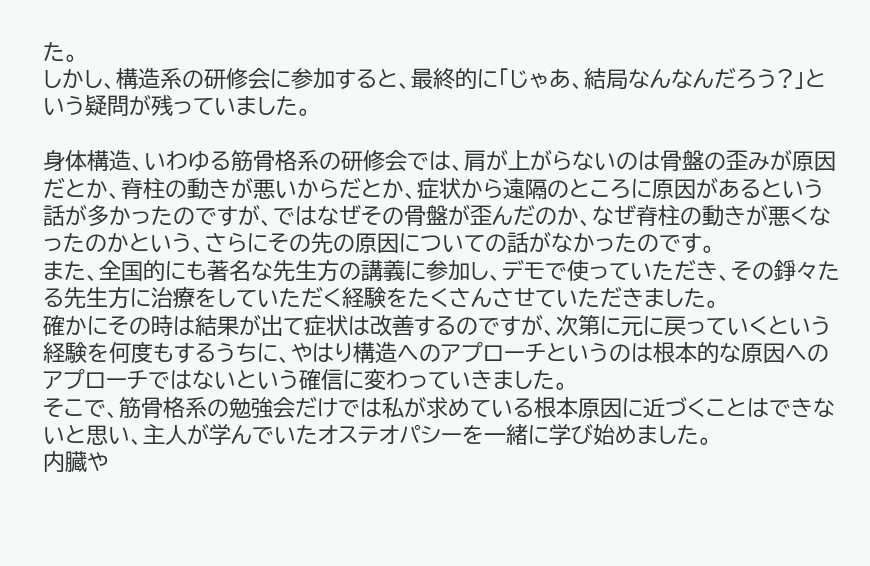た。
しかし、構造系の研修会に参加すると、最終的に「じゃあ、結局なんなんだろう?」という疑問が残っていました。

身体構造、いわゆる筋骨格系の研修会では、肩が上がらないのは骨盤の歪みが原因だとか、脊柱の動きが悪いからだとか、症状から遠隔のところに原因があるという話が多かったのですが、ではなぜその骨盤が歪んだのか、なぜ脊柱の動きが悪くなったのかという、さらにその先の原因についての話がなかったのです。
また、全国的にも著名な先生方の講義に参加し、デモで使っていただき、その錚々たる先生方に治療をしていただく経験をたくさんさせていただきました。
確かにその時は結果が出て症状は改善するのですが、次第に元に戻っていくという経験を何度もするうちに、やはり構造へのアプローチというのは根本的な原因へのアプローチではないという確信に変わっていきました。
そこで、筋骨格系の勉強会だけでは私が求めている根本原因に近づくことはできないと思い、主人が学んでいたオステオパシーを一緒に学び始めました。
内臓や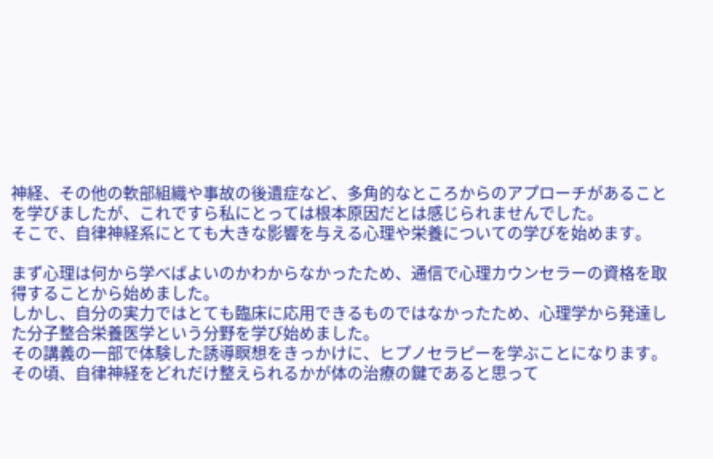神経、その他の軟部組織や事故の後遺症など、多角的なところからのアプローチがあることを学びましたが、これですら私にとっては根本原因だとは感じられませんでした。
そこで、自律神経系にとても大きな影響を与える心理や栄養についての学びを始めます。

まず心理は何から学べばよいのかわからなかったため、通信で心理カウンセラーの資格を取得することから始めました。
しかし、自分の実力ではとても臨床に応用できるものではなかったため、心理学から発達した分子整合栄養医学という分野を学び始めました。
その講義の一部で体験した誘導瞑想をきっかけに、ヒプノセラピーを学ぶことになります。
その頃、自律神経をどれだけ整えられるかが体の治療の鍵であると思って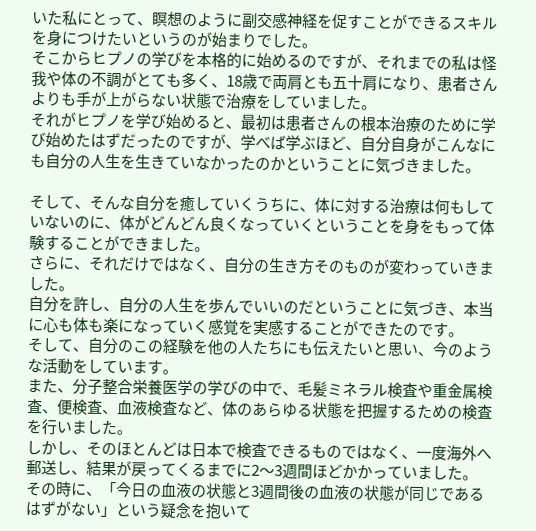いた私にとって、瞑想のように副交感神経を促すことができるスキルを身につけたいというのが始まりでした。
そこからヒプノの学びを本格的に始めるのですが、それまでの私は怪我や体の不調がとても多く、18歳で両肩とも五十肩になり、患者さんよりも手が上がらない状態で治療をしていました。
それがヒプノを学び始めると、最初は患者さんの根本治療のために学び始めたはずだったのですが、学べば学ぶほど、自分自身がこんなにも自分の人生を生きていなかったのかということに気づきました。

そして、そんな自分を癒していくうちに、体に対する治療は何もしていないのに、体がどんどん良くなっていくということを身をもって体験することができました。
さらに、それだけではなく、自分の生き方そのものが変わっていきました。
自分を許し、自分の人生を歩んでいいのだということに気づき、本当に心も体も楽になっていく感覚を実感することができたのです。
そして、自分のこの経験を他の人たちにも伝えたいと思い、今のような活動をしています。
また、分子整合栄養医学の学びの中で、毛髪ミネラル検査や重金属検査、便検査、血液検査など、体のあらゆる状態を把握するための検査を行いました。
しかし、そのほとんどは日本で検査できるものではなく、一度海外へ郵送し、結果が戻ってくるまでに2〜3週間ほどかかっていました。
その時に、「今日の血液の状態と3週間後の血液の状態が同じであるはずがない」という疑念を抱いて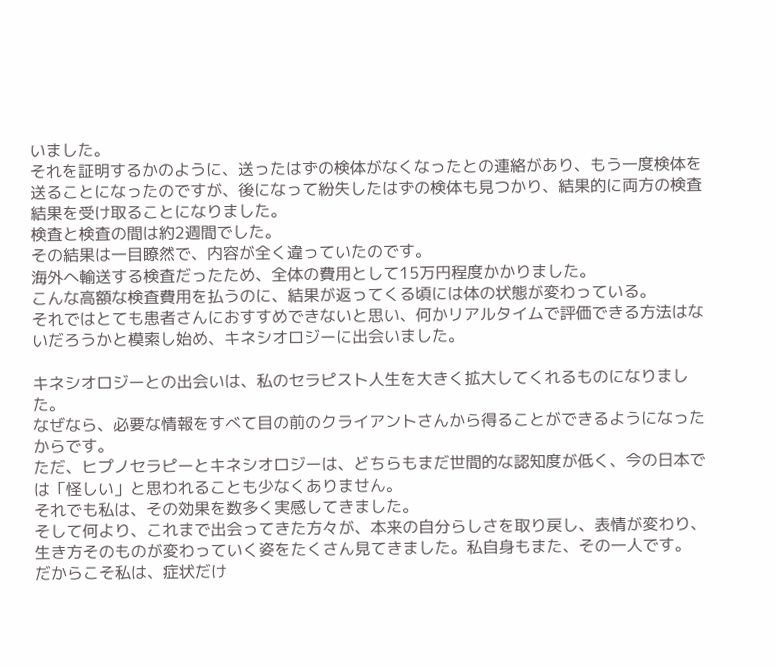いました。
それを証明するかのように、送ったはずの検体がなくなったとの連絡があり、もう一度検体を送ることになったのですが、後になって紛失したはずの検体も見つかり、結果的に両方の検査結果を受け取ることになりました。
検査と検査の間は約2週間でした。
その結果は一目瞭然で、内容が全く違っていたのです。
海外へ輸送する検査だったため、全体の費用として15万円程度かかりました。
こんな高額な検査費用を払うのに、結果が返ってくる頃には体の状態が変わっている。
それではとても患者さんにおすすめできないと思い、何かリアルタイムで評価できる方法はないだろうかと模索し始め、キネシオロジーに出会いました。

キネシオロジーとの出会いは、私のセラピスト人生を大きく拡大してくれるものになりました。
なぜなら、必要な情報をすべて目の前のクライアントさんから得ることができるようになったからです。
ただ、ヒプノセラピーとキネシオロジーは、どちらもまだ世間的な認知度が低く、今の日本では「怪しい」と思われることも少なくありません。
それでも私は、その効果を数多く実感してきました。
そして何より、これまで出会ってきた方々が、本来の自分らしさを取り戻し、表情が変わり、生き方そのものが変わっていく姿をたくさん見てきました。私自身もまた、その一人です。
だからこそ私は、症状だけ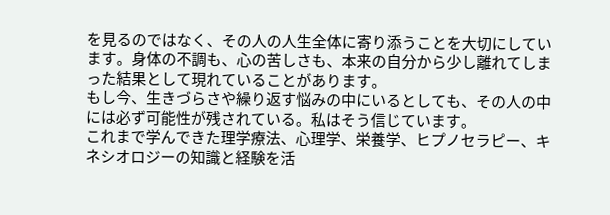を見るのではなく、その人の人生全体に寄り添うことを大切にしています。身体の不調も、心の苦しさも、本来の自分から少し離れてしまった結果として現れていることがあります。
もし今、生きづらさや繰り返す悩みの中にいるとしても、その人の中には必ず可能性が残されている。私はそう信じています。
これまで学んできた理学療法、心理学、栄養学、ヒプノセラピー、キネシオロジーの知識と経験を活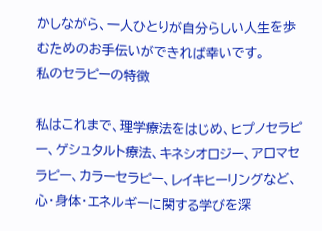かしながら、一人ひとりが自分らしい人生を歩むためのお手伝いができれば幸いです。
私のセラピーの特徴

私はこれまで、理学療法をはじめ、ヒプノセラピー、ゲシュタルト療法、キネシオロジー、アロマセラピー、カラーセラピー、レイキヒーリングなど、心・身体・エネルギーに関する学びを深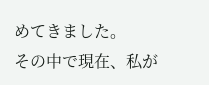めてきました。
その中で現在、私が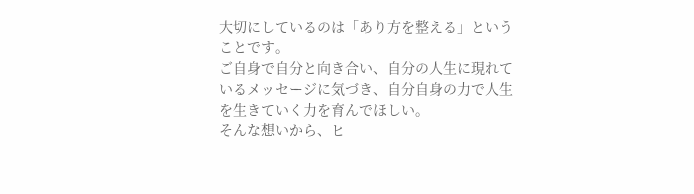大切にしているのは「あり方を整える」ということです。
ご自身で自分と向き合い、自分の人生に現れているメッセージに気づき、自分自身の力で人生を生きていく力を育んでほしい。
そんな想いから、ヒ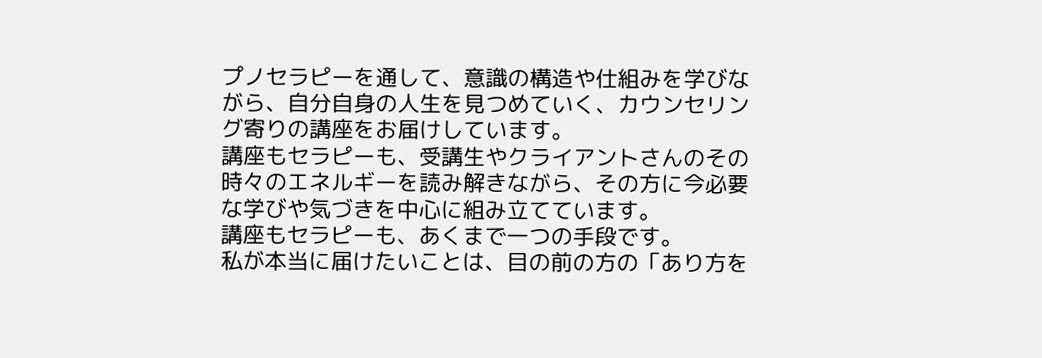プノセラピーを通して、意識の構造や仕組みを学びながら、自分自身の人生を見つめていく、カウンセリング寄りの講座をお届けしています。
講座もセラピーも、受講生やクライアントさんのその時々のエネルギーを読み解きながら、その方に今必要な学びや気づきを中心に組み立てています。
講座もセラピーも、あくまで一つの手段です。
私が本当に届けたいことは、目の前の方の「あり方を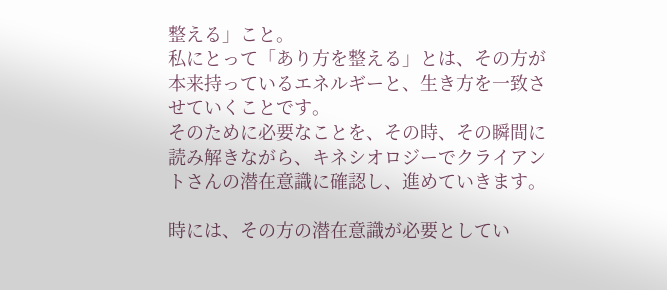整える」こと。
私にとって「あり方を整える」とは、その方が本来持っているエネルギーと、生き方を一致させていくことです。
そのために必要なことを、その時、その瞬間に読み解きながら、キネシオロジーでクライアントさんの潜在意識に確認し、進めていきます。

時には、その方の潜在意識が必要としてい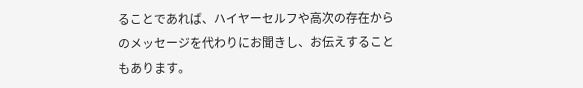ることであれば、ハイヤーセルフや高次の存在からのメッセージを代わりにお聞きし、お伝えすることもあります。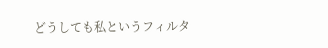どうしても私というフィルタ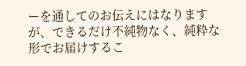ーを通してのお伝えにはなりますが、できるだけ不純物なく、純粋な形でお届けするこ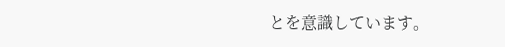とを意識しています。